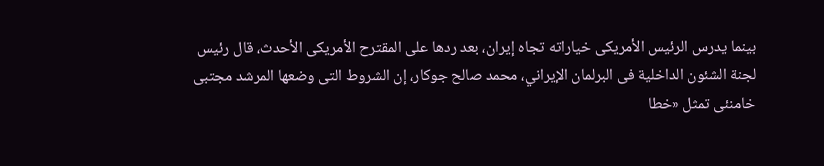بينما يدرس الرئيس الأمريكى خياراته تجاه إيران، بعد ردها على المقترح الأمريكى الأحدث، قال رئيس لجنة الشئون الداخلية فى البرلمان الإيراني، محمد صالح جوكار، إن الشروط التى وضعها المرشد مجتبى خامنئى تمثل «خطا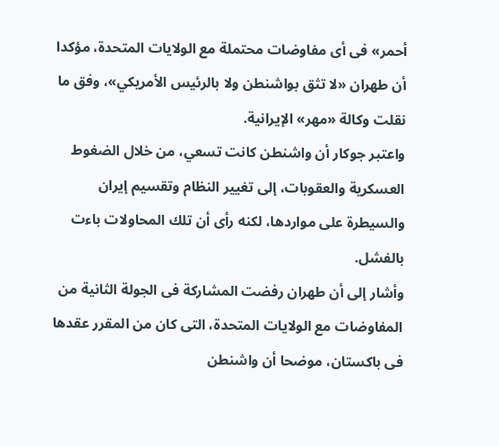أحمر» فى أى مفاوضات محتملة مع الولايات المتحدة، مؤكدا أن طهران «لا تثق بواشنطن ولا بالرئيس الأمريكي»، وفق ما نقلت وكالة «مهر» الإيرانية.
واعتبر جوكار أن واشنطن كانت تسعي، من خلال الضغوط العسكرية والعقوبات، إلى تغيير النظام وتقسيم إيران والسيطرة على مواردها، لكنه رأى أن تلك المحاولات باءت بالفشل.
وأشار إلى أن طهران رفضت المشاركة فى الجولة الثانية من المفاوضات مع الولايات المتحدة، التى كان من المقرر عقدها فى باكستان، موضحا أن واشنطن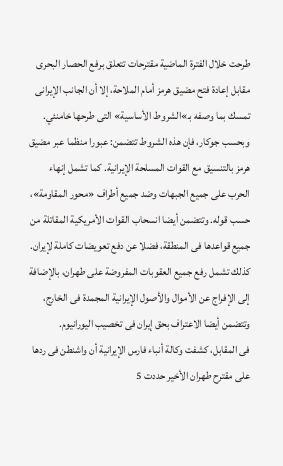طرحت خلال الفترة الماضية مقترحات تتعلق برفع الحصار البحرى مقابل إعادة فتح مضيق هرمز أمام الملاحة، إلا أن الجانب الإيرانى تمسك بما وصفه بـ»الشروط الأساسية» التى طرحها خامنئي.
وبحسب جوكار، فإن هذه الشروط تتضمن: عبورا منظما عبر مضيق هرمز بالتنسيق مع القوات المسلحة الإيرانية. كما تشمل إنهاء الحرب على جميع الجبهات وضد جميع أطراف «محور المقاومة»، حسب قوله. وتتضمن أيضا انسحاب القوات الأمريكية المقاتلة من جميع قواعدها فى المنطقة، فضلا عن دفع تعويضات كاملة لإيران.
كذلك تشمل رفع جميع العقوبات المفروضة على طهران، بالإضافة إلى الإفراج عن الأموال والأصول الإيرانية المجمدة فى الخارج، وتتضمن أيضا الاعتراف بحق إيران فى تخصيب اليورانيوم.
فى المقابل، كشفت وكالة أنباء فارس الإيرانية أن واشنطن فى ردها على مقترح طهران الأخير حددت 5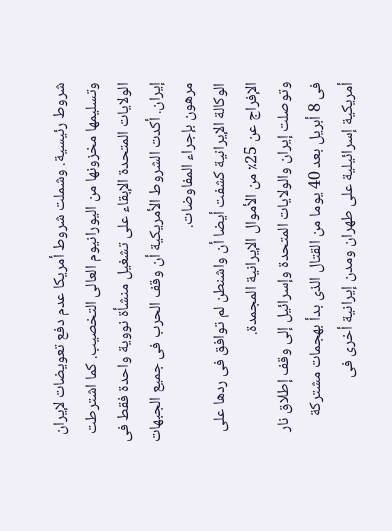شروط رئيسية. وشملت شروط أمريكا عدم دفع تعويضات لإيران وتسليمها مخزونها من اليورانيوم العالى التخصيب. كما اشترطت الولايات المتحدة الإبقاء على تشغيل منشأة نووية واحدة فقط فى إيران. أكدت الشروط الأمريكية أن وقف الحرب فى جميع الجبهات مرهون بإجراء المفاوضات.
الوكالة الإيرانية كشفت أيضا أن واشنطن لم توافق فى ردها على الإفراج عن 25٪ من الأموال الإيرانية المجمدة.
وتوصلت إيران والولايات المتحدة وإسرائيل إلى وقف إطلاق نار فى 8 أبريل بعد 40 يوما من القتال الذى بدأ بهجمات مشتركة أمريكية إسرائيلية على طهران ومدن إيرانية أخرى فى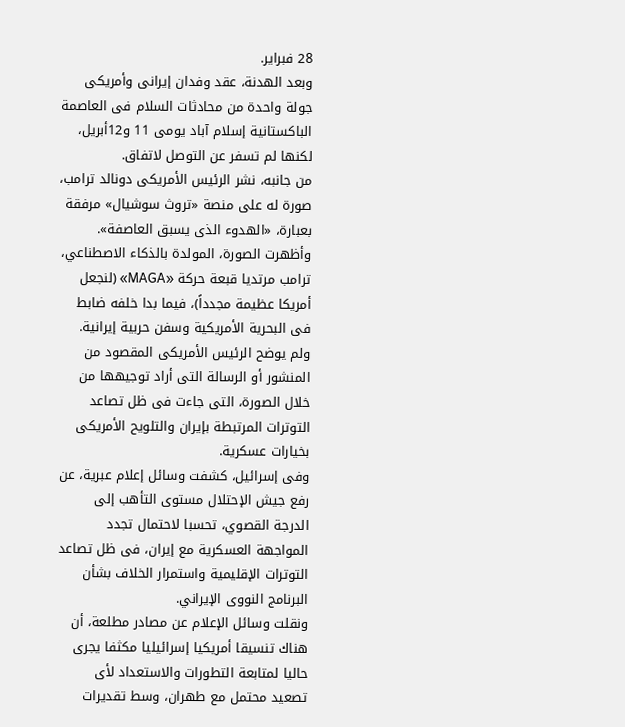28 فبراير.
وبعد الهدنة، عقد وفدان إيرانى وأمريكى جولة واحدة من محادثات السلام فى العاصمة الباكستانية إسلام آباد يومى 11 و12أبريل، لكنها لم تسفر عن التوصل لاتفاق.
من جانبه، نشر الرئيس الأمريكى دونالد ترامب، صورة له على منصة «تروث سوشيال» مرفقة بعبارة، «الهدوء الذى يسبق العاصفة».
وأظهرت الصورة، المولدة بالذكاء الاصطناعي، ترامب مرتديا قبعة حركة «MAGA» (لنجعل أمريكا عظيمة مجدداً)، فيما بدا خلفه ضابط فى البحرية الأمريكية وسفن حربية إيرانية.
ولم يوضح الرئيس الأمريكى المقصود من المنشور أو الرسالة التى أراد توجيهها من خلال الصورة، التى جاءت فى ظل تصاعد التوترات المرتبطة بإيران والتلويح الأمريكى بخيارات عسكرية.
وفى إسرائيل، كشفت وسائل إعلام عبرية، عن رفع جيش الإحتلال مستوى التأهب إلى الدرجة القصوي، تحسبا لاحتمال تجدد المواجهة العسكرية مع إيران، فى ظل تصاعد التوترات الإقليمية واستمرار الخلاف بشأن البرنامج النووى الإيراني.
ونقلت وسائل الإعلام عن مصادر مطلعة، أن هناك تنسيقا أمريكيا إسرائيليا مكثفا يجرى حاليا لمتابعة التطورات والاستعداد لأى تصعيد محتمل مع طهران، وسط تقديرات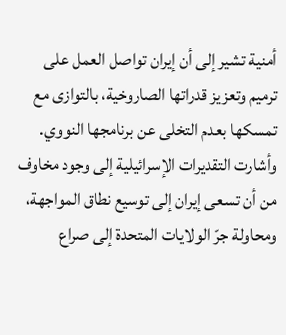أمنية تشير إلى أن إيران تواصل العمل على ترميم وتعزيز قدراتها الصاروخية، بالتوازى مع تمسكها بعدم التخلى عن برنامجها النووي.
وأشارت التقديرات الإسرائيلية إلى وجود مخاوف من أن تسعى إيران إلى توسيع نطاق المواجهة، ومحاولة جرّ الولايات المتحدة إلى صراع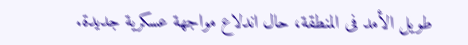طويل الأمد فى المنطقة، حال اندلاع مواجهة عسكرية جديدة.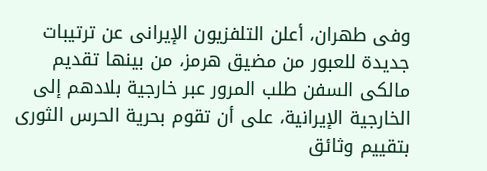وفى طهران، أعلن التلفزيون الإيرانى عن ترتيبات جديدة للعبور من مضيق هرمز، من بينها تقديم مالكى السفن طلب المرور عبر خارجية بلادهم إلى الخارجية الإيرانية، على أن تقوم بحرية الحرس الثورى بتقييم وثائق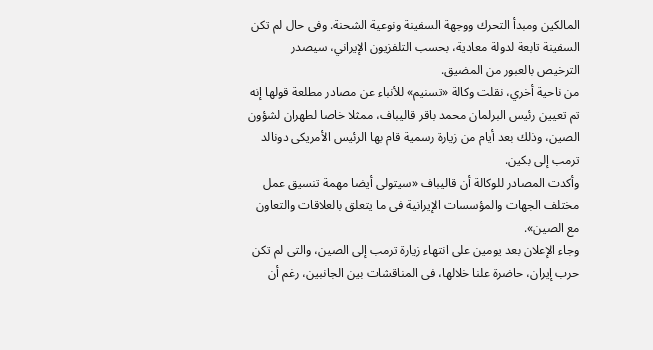المالكين ومبدأ التحرك ووجهة السفينة ونوعية الشحنة. وفى حال لم تكن السفينة تابعة لدولة معادية، بحسب التلفزيون الإيراني، سيصدر الترخيص بالعبور من المضيق.
من ناحية أخري، نقلت وكالة «تسنيم» للأنباء عن مصادر مطلعة قولها إنه تم تعيين رئيس البرلمان محمد باقر قاليباف، ممثلا خاصا لطهران لشؤون الصين، وذلك بعد أيام من زيارة رسمية قام بها الرئيس الأمريكى دونالد ترمب إلى بكين.
وأكدت المصادر للوكالة أن قاليباف «سيتولى أيضا مهمة تنسيق عمل مختلف الجهات والمؤسسات الإيرانية فى ما يتعلق بالعلاقات والتعاون مع الصين».
وجاء الإعلان بعد يومين على انتهاء زيارة ترمب إلى الصين، والتى لم تكن حرب إيران، حاضرة علنا خلالها، فى المناقشات بين الجانبين، رغم أن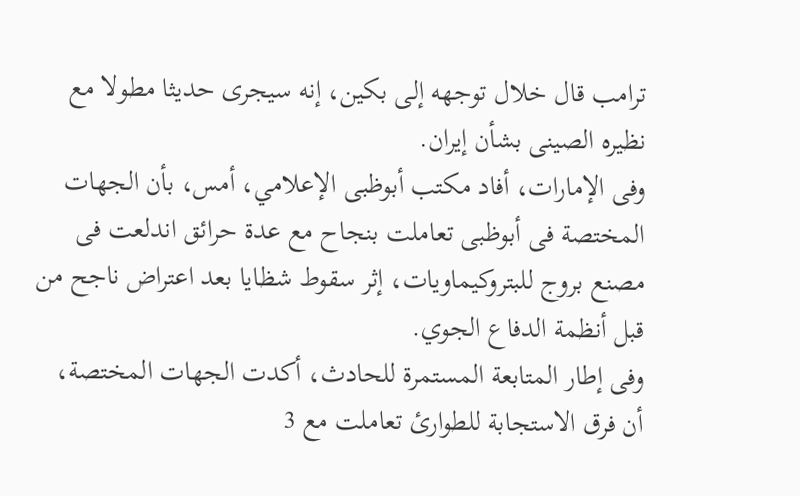ترامب قال خلال توجهه إلى بكين، إنه سيجرى حديثا مطولا مع نظيره الصينى بشأن إيران.
وفى الإمارات، أفاد مكتب أبوظبى الإعلامي، أمس، بأن الجهات المختصة فى أبوظبى تعاملت بنجاح مع عدة حرائق اندلعت فى مصنع بروج للبتروكيماويات، إثر سقوط شظايا بعد اعتراض ناجح من قبل أنظمة الدفاع الجوي.
وفى إطار المتابعة المستمرة للحادث، أكدت الجهات المختصة، أن فرق الاستجابة للطوارئ تعاملت مع 3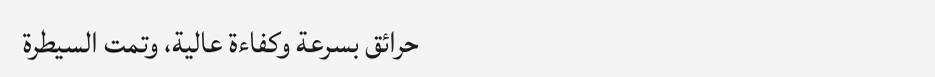حرائق بسرعة وكفاءة عالية، وتمت السيطرة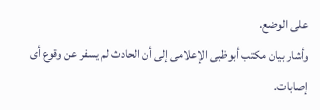على الوضع.
وأشار بيان مكتب أبوظبى الإعلامى إلى أن الحادث لم يسفر عن وقوع أى إصابات.